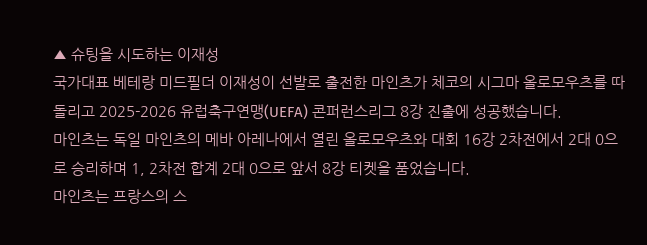▲ 슈팅을 시도하는 이재성
국가대표 베테랑 미드필더 이재성이 선발로 출전한 마인츠가 체코의 시그마 올로모우츠를 따돌리고 2025-2026 유럽축구연맹(UEFA) 콘퍼런스리그 8강 진출에 성공했습니다.
마인츠는 독일 마인츠의 메바 아레나에서 열린 올로모우츠와 대회 16강 2차전에서 2대 0으로 승리하며 1, 2차전 합계 2대 0으로 앞서 8강 티켓을 품었습니다.
마인츠는 프랑스의 스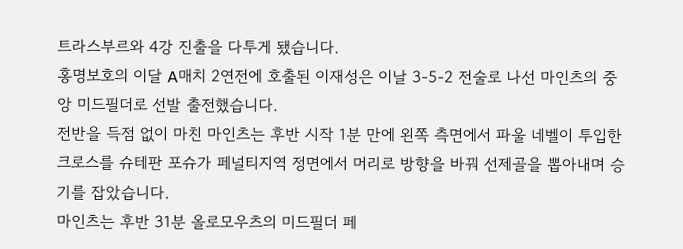트라스부르와 4강 진출을 다투게 됐습니다.
홍명보호의 이달 A매치 2연전에 호출된 이재성은 이날 3-5-2 전술로 나선 마인츠의 중앙 미드필더로 선발 출전했습니다.
전반을 득점 없이 마친 마인츠는 후반 시작 1분 만에 왼쪽 측면에서 파울 네벨이 투입한 크로스를 슈테판 포슈가 페널티지역 정면에서 머리로 방향을 바꿔 선제골을 뽑아내며 승기를 잡았습니다.
마인츠는 후반 31분 올로모우츠의 미드필더 페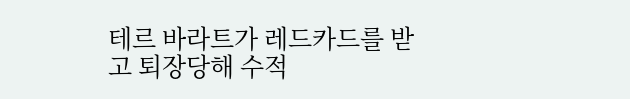테르 바라트가 레드카드를 받고 퇴장당해 수적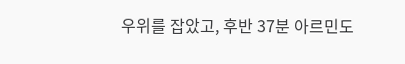우위를 잡았고, 후반 37분 아르민도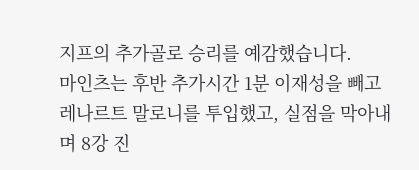지프의 추가골로 승리를 예감했습니다.
마인츠는 후반 추가시간 1분 이재성을 빼고 레나르트 말로니를 투입했고, 실점을 막아내며 8강 진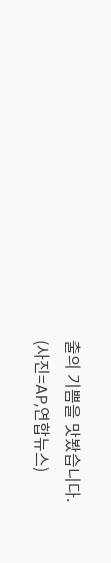출의 기쁨을 맛봤습니다.
(사진=AP,연합뉴스)